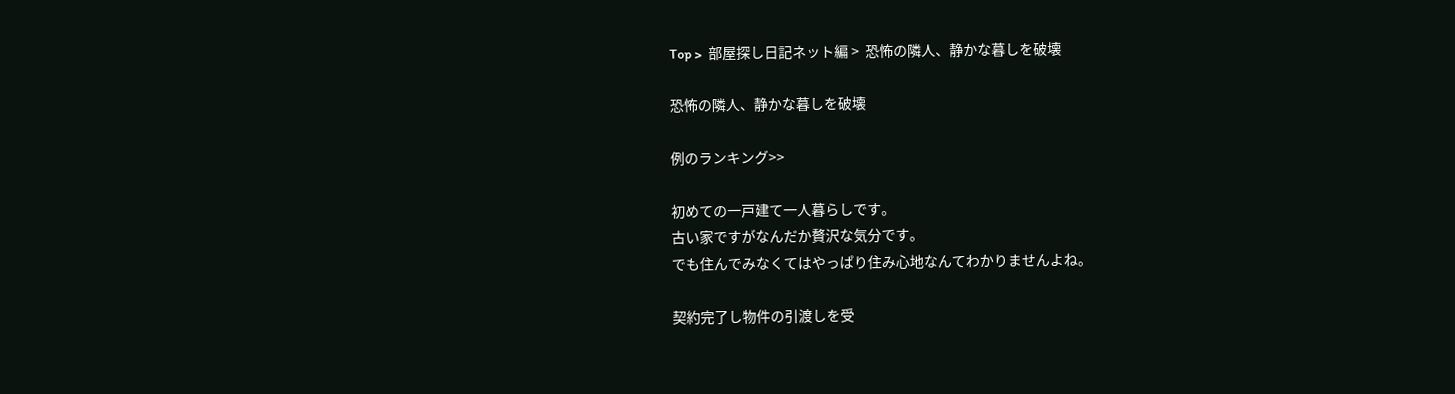Top >  部屋探し日記ネット編 >  恐怖の隣人、静かな暮しを破壊

恐怖の隣人、静かな暮しを破壊

例のランキング>>

初めての一戸建て一人暮らしです。
古い家ですがなんだか贅沢な気分です。
でも住んでみなくてはやっぱり住み心地なんてわかりませんよね。

契約完了し物件の引渡しを受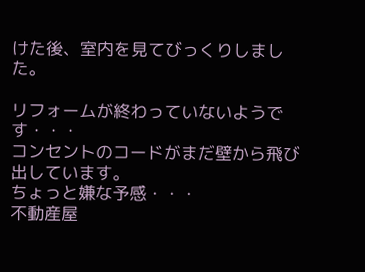けた後、室内を見てびっくりしました。

リフォームが終わっていないようです・・・
コンセントのコードがまだ壁から飛び出しています。
ちょっと嫌な予感・・・
不動産屋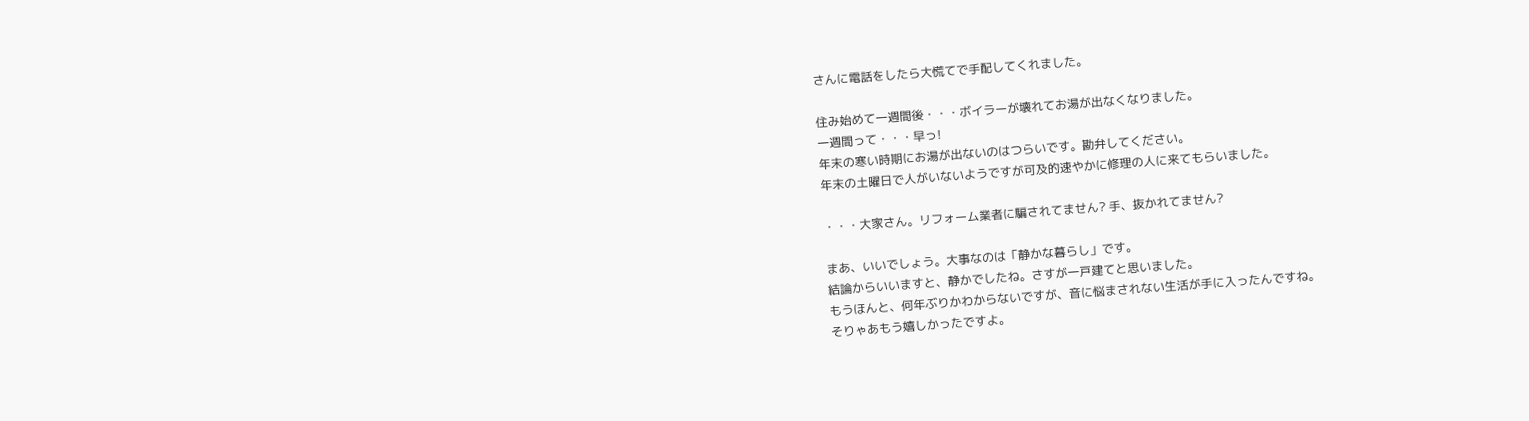さんに電話をしたら大慌てで手配してくれました。

住み始めて一週間後・・・ボイラーが壊れてお湯が出なくなりました。
一週間って・・・早っ!
年末の寒い時期にお湯が出ないのはつらいです。勘弁してください。
年末の土曜日で人がいないようですが可及的速やかに修理の人に来てもらいました。

・・・大家さん。リフォーム業者に騙されてません? 手、抜かれてません?

まあ、いいでしょう。大事なのは「静かな暮らし」です。
結論からいいますと、静かでしたね。さすが一戸建てと思いました。
もうほんと、何年ぶりかわからないですが、音に悩まされない生活が手に入ったんですね。
そりゃあもう嬉しかったですよ。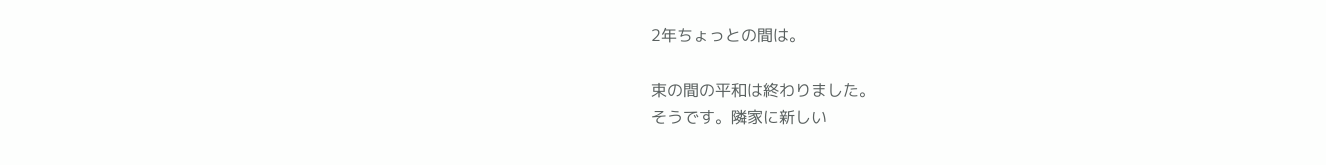2年ちょっとの間は。

束の間の平和は終わりました。
そうです。隣家に新しい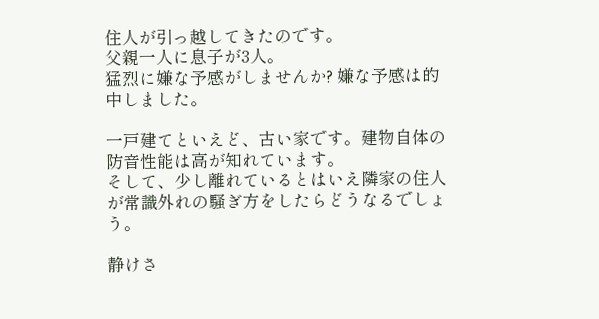住人が引っ越してきたのです。
父親一人に息子が3人。
猛烈に嫌な予感がしませんか? 嫌な予感は的中しました。

一戸建てといえど、古い家です。建物自体の防音性能は高が知れています。
そして、少し離れているとはいえ隣家の住人が常識外れの騒ぎ方をしたらどうなるでしょう。

静けさ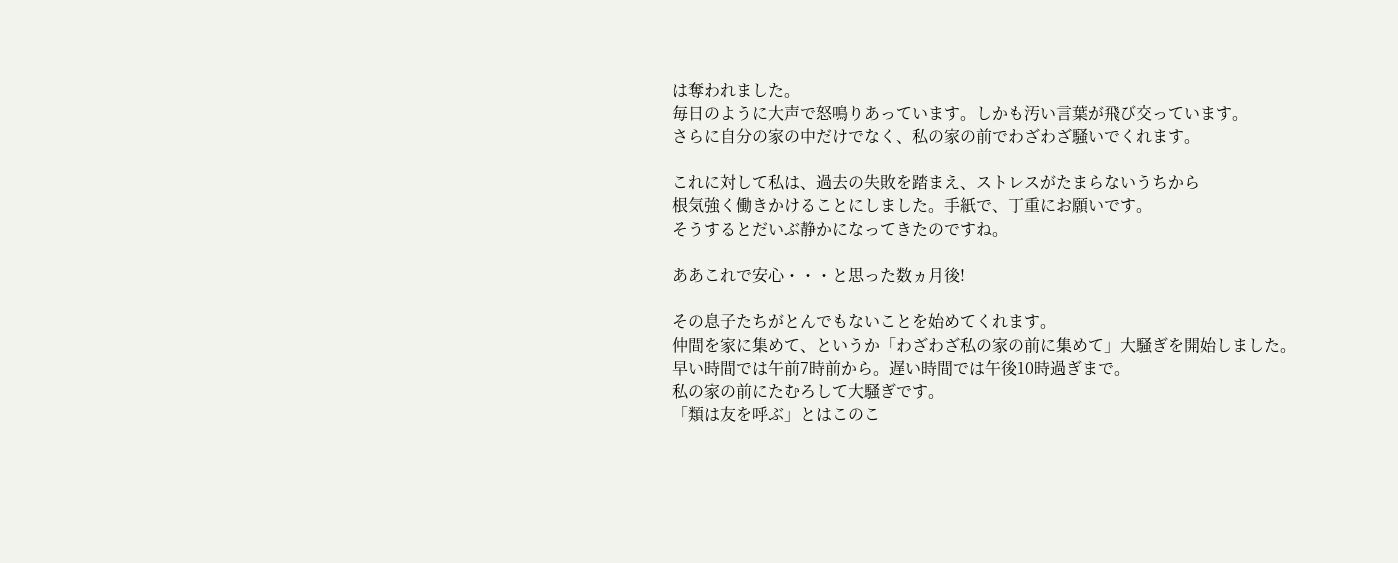は奪われました。
毎日のように大声で怒鳴りあっています。しかも汚い言葉が飛び交っています。
さらに自分の家の中だけでなく、私の家の前でわざわざ騒いでくれます。

これに対して私は、過去の失敗を踏まえ、ストレスがたまらないうちから
根気強く働きかけることにしました。手紙で、丁重にお願いです。
そうするとだいぶ静かになってきたのですね。

ああこれで安心・・・と思った数ヵ月後!

その息子たちがとんでもないことを始めてくれます。
仲間を家に集めて、というか「わざわざ私の家の前に集めて」大騒ぎを開始しました。
早い時間では午前7時前から。遅い時間では午後10時過ぎまで。
私の家の前にたむろして大騒ぎです。
「類は友を呼ぶ」とはこのこ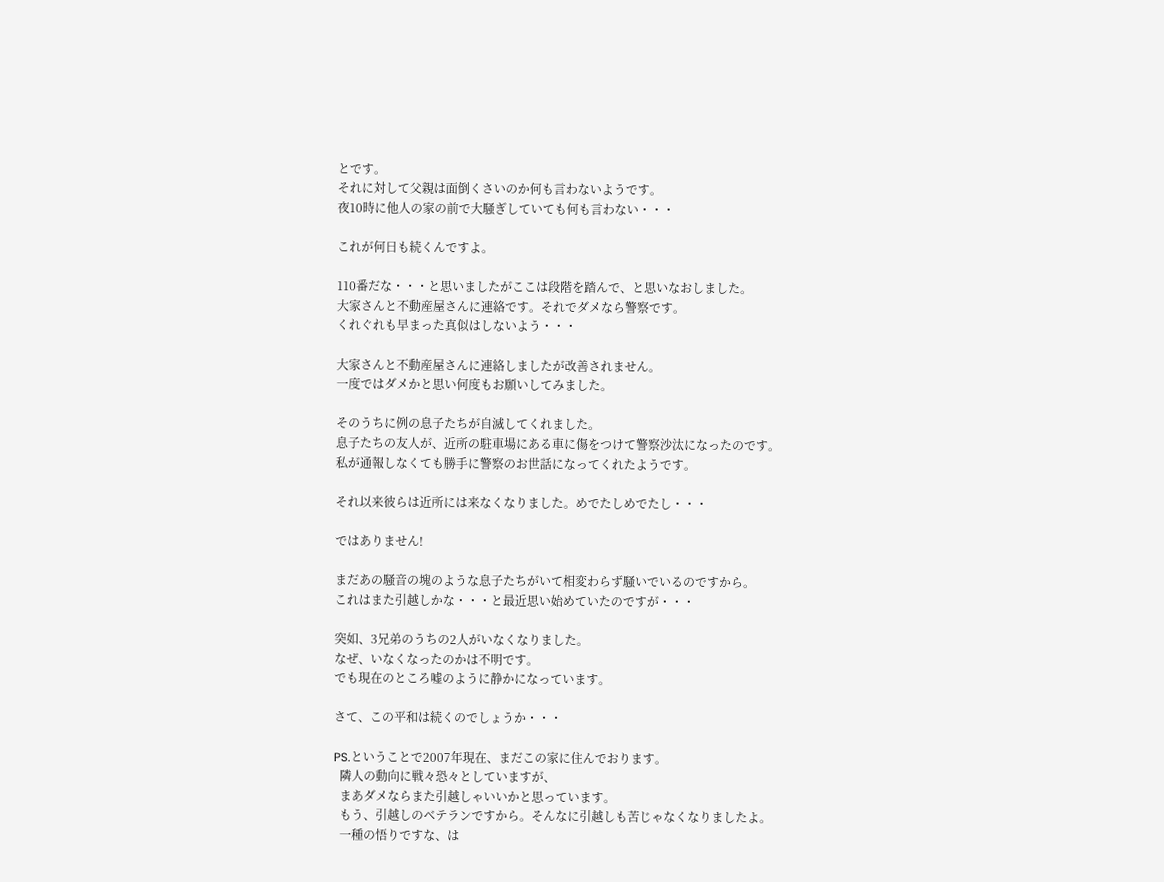とです。
それに対して父親は面倒くさいのか何も言わないようです。
夜10時に他人の家の前で大騒ぎしていても何も言わない・・・

これが何日も続くんですよ。

110番だな・・・と思いましたがここは段階を踏んで、と思いなおしました。
大家さんと不動産屋さんに連絡です。それでダメなら警察です。
くれぐれも早まった真似はしないよう・・・

大家さんと不動産屋さんに連絡しましたが改善されません。
一度ではダメかと思い何度もお願いしてみました。

そのうちに例の息子たちが自滅してくれました。
息子たちの友人が、近所の駐車場にある車に傷をつけて警察沙汰になったのです。
私が通報しなくても勝手に警察のお世話になってくれたようです。

それ以来彼らは近所には来なくなりました。めでたしめでたし・・・

ではありません!

まだあの騒音の塊のような息子たちがいて相変わらず騒いでいるのですから。
これはまた引越しかな・・・と最近思い始めていたのですが・・・

突如、3兄弟のうちの2人がいなくなりました。
なぜ、いなくなったのかは不明です。
でも現在のところ嘘のように静かになっています。

さて、この平和は続くのでしょうか・・・

PS.ということで2007年現在、まだこの家に住んでおります。
  隣人の動向に戦々恐々としていますが、
  まあダメならまた引越しゃいいかと思っています。
  もう、引越しのベテランですから。そんなに引越しも苦じゃなくなりましたよ。
  一種の悟りですな、は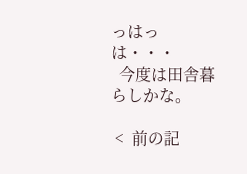っはっは・・・
  今度は田舎暮らしかな。

 <  前の記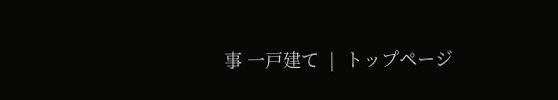事 一戸建て  |  トップページ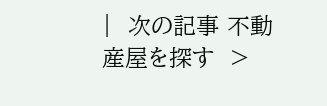|  次の記事 不動産屋を探す  >